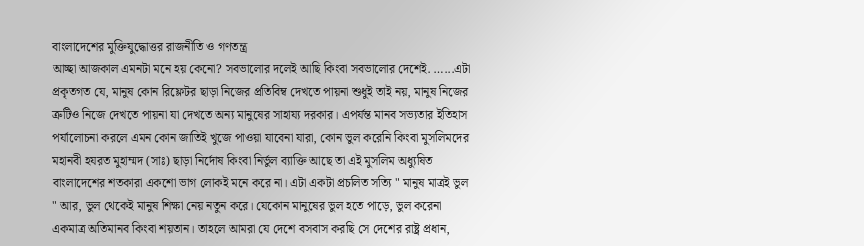বাংলাদেশের মুক্তিযুদ্ধোত্তর রাজনীতি ও গণতন্ত্র
আচ্ছা আজকাল এমনটা মনে হয় কেনো? সবভালোর দলেই আছি কিংবা সবভালোর দেশেই. …...এটা প্রকৃতগত যে, মানুষ কোন রিফ্লেটর ছাড়া নিজের প্রতিবিম্ব দেখতে পায়না শুধুই তাই নয়, মানুষ নিজের ত্রুটিও নিজে দেখতে পায়না যা দেখতে অন্য মানুষের সাহায্য দরকার। এপর্যন্ত মানব সভ্যতার ইতিহাস পর্যালোচনা করলে এমন কোন জাতিই খুজে পাওয়া যাবেনা যারা, কোন ভুল করেনি কিংবা মুসলিমদের মহানবী হযরত মুহাম্মদ (সাঃ) ছাড়া নির্দোষ কিংবা নির্ভুল ব্যাক্তি আছে তা এই মুসলিম অধ্যুষিত বাংলাদেশের শতকারা একশো ভাগ লোকই মনে করে না। এটা একটা প্রচলিত সত্যি " মানুষ মাত্রই ভুল " আর, ভুল থেকেই মানুষ শিক্ষা নেয় নতুন করে। যেকোন মানুষের ভুল হতে পাড়ে, ভুল করেনা একমাত্র অতিমানব কিংবা শয়তান। তাহলে আমরা যে দেশে বসবাস করছি সে দেশের রাষ্ট্র প্রধান,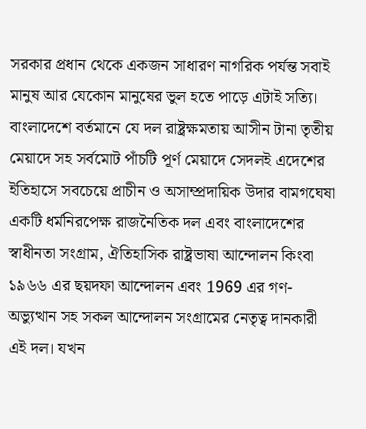সরকার প্রধান থেকে একজন সাধারণ নাগরিক পর্যন্ত সবাই মানুষ আর যেকোন মানুষের ভুল হতে পাড়ে এটাই সত্যি। বাংলাদেশে বর্তমানে যে দল রাষ্ট্রক্ষমতায় আসীন টানা তৃতীয় মেয়াদে সহ সর্বমোট পাঁচটি পূর্ণ মেয়াদে সেদলই এদেশের ইতিহাসে সবচেয়ে প্রাচীন ও অসাম্প্রদায়িক উদার বামগঘেষা একটি ধর্মনিরপেক্ষ রাজনৈতিক দল এবং বাংলাদেশের স্বাধীনতা সংগ্রাম, ঐতিহাসিক রাষ্ট্রভাষা আন্দোলন কিংবা ১৯৬৬ এর ছয়দফা আন্দোলন এবং 1969 এর গণ-অভ্যুত্থান সহ সকল আন্দোলন সংগ্রামের নেতৃত্ব দানকারী এই দল। যখন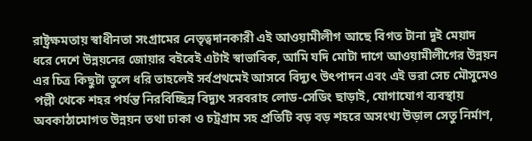রাষ্ট্রক্ষমতায় স্বাধীনতা সংগ্রামের নেতৃত্বদানকারী এই আওয়ামীলীগ আছে বিগত টানা দুই মেয়াদ ধরে দেশে উন্নয়নের জোয়ার বইবেই এটাই স্বাভাবিক, আমি যদি মোটা দাগে আওয়ামীলীগের উন্নয়ন এর চিত্র কিছুটা তুলে ধরি তাহলেই সর্বপ্রথমেই আসবে বিদ্যুৎ উৎপাদন এবং এই ভরা সেচ মৌসুমেও পল্লী থেকে শহর পর্যন্ত নিরবিচ্ছিন্ন বিদ্যুৎ সরবরাহ লোড-সেডিং ছাড়াই, যোগাযোগ ব্যবস্থায় অবকাঠামোগত উন্নয়ন তথা ঢাকা ও চট্রগ্রাম সহ প্রতিটি বড় বড় শহরে অসংখ্য উড়াল সেতু নির্মাণ,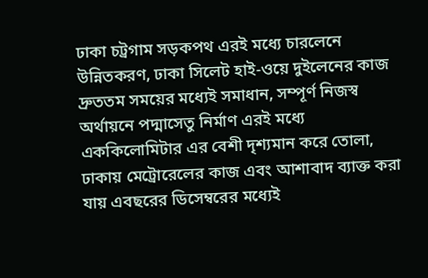ঢাকা চট্রগাম সড়কপথ এরই মধ্যে চারলেনে উন্নিতকরণ, ঢাকা সিলেট হাই-ওয়ে দুইলেনের কাজ দ্রুততম সময়ের মধ্যেই সমাধান, সম্পূর্ণ নিজস্ব অর্থায়নে পদ্মাসেতু নির্মাণ এরই মধ্যে এককিলোমিটার এর বেশী দৃশ্যমান করে তোলা, ঢাকায় মেট্রোরেলের কাজ এবং আশাবাদ ব্যাক্ত করা যায় এবছরের ডিসেম্বরের মধ্যেই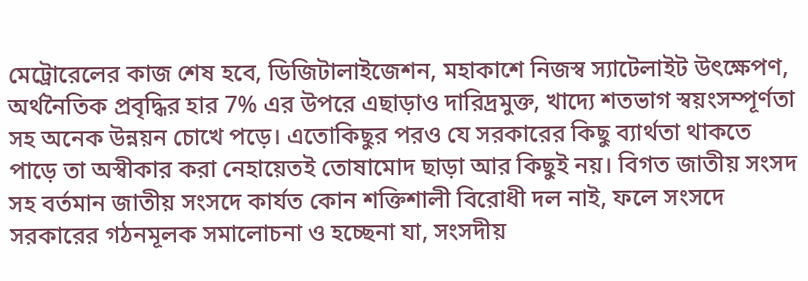মেট্রোরেলের কাজ শেষ হবে, ডিজিটালাইজেশন, মহাকাশে নিজস্ব স্যাটেলাইট উৎক্ষেপণ, অর্থনৈতিক প্রবৃদ্ধির হার 7% এর উপরে এছাড়াও দারিদ্রমুক্ত, খাদ্যে শতভাগ স্বয়ংসম্পূর্ণতা সহ অনেক উন্নয়ন চোখে পড়ে। এতোকিছুর পরও যে সরকারের কিছু ব্যার্থতা থাকতে পাড়ে তা অস্বীকার করা নেহায়েতই তোষামোদ ছাড়া আর কিছুই নয়। বিগত জাতীয় সংসদ সহ বর্তমান জাতীয় সংসদে কার্যত কোন শক্তিশালী বিরোধী দল নাই, ফলে সংসদে সরকারের গঠনমূলক সমালোচনা ও হচ্ছেনা যা, সংসদীয়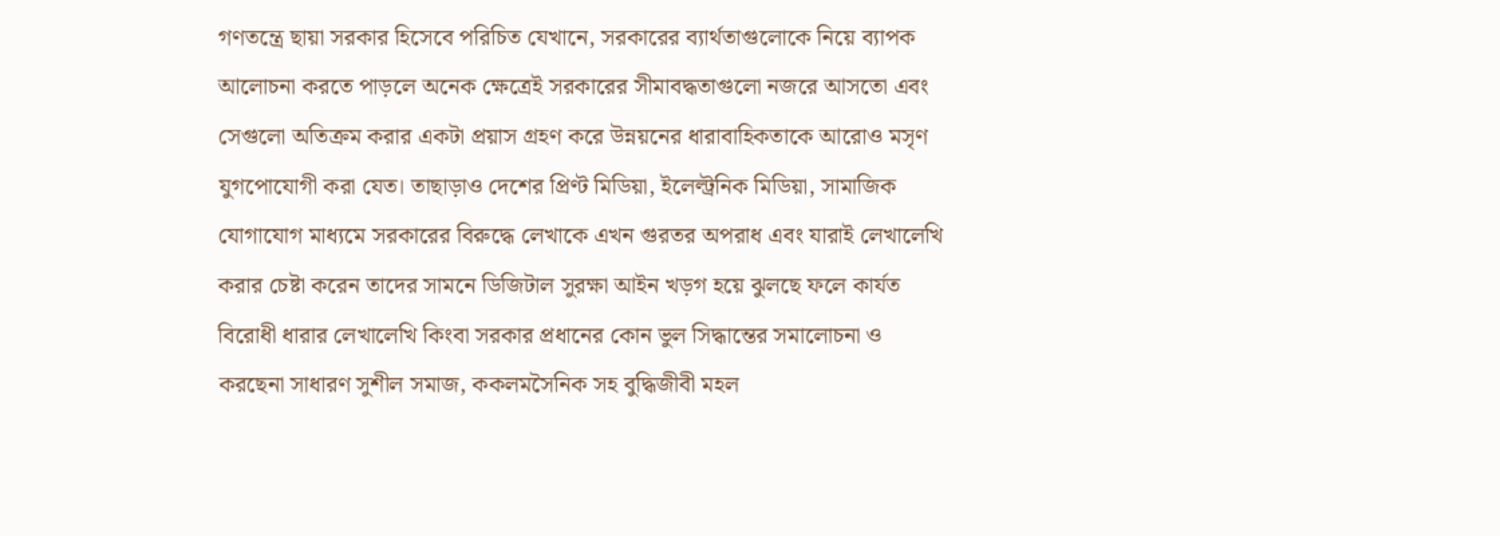গণতন্ত্রে ছায়া সরকার হিসেবে পরিচিত যেখানে, সরকারের ব্যার্থতাগুলোকে নিয়ে ব্যাপক আলোচনা করতে পাড়লে অনেক ক্ষেত্রেই সরকারের সীমাবদ্ধতাগুলো নজরে আসতো এবং সেগুলো অতিক্রম করার একটা প্রয়াস গ্রহণ করে উন্নয়নের ধারাবাহিকতাকে আরোও মসৃণ যুগপোযোগী করা যেত। তাছাড়াও দেশের প্রিণ্ট মিডিয়া, ইলেল্ট্রনিক মিডিয়া, সামাজিক যোগাযোগ মাধ্যমে সরকারের বিরুদ্ধে লেখাকে এখন গুরতর অপরাধ এবং যারাই লেখালেখি করার চেষ্টা করেন তাদের সামনে ডিজিটাল সুরক্ষা আইন খড়গ হয়ে ঝুলছে ফলে কার্যত বিরোধী ধারার লেখালেখি কিংবা সরকার প্রধানের কোন ভুল সিদ্ধান্তের সমালোচনা ও করছেনা সাধারণ সুশীল সমাজ, ককলমসৈনিক সহ বুদ্ধিজীবী মহল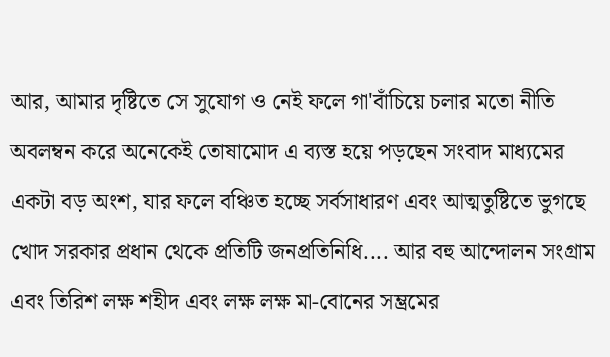আর, আমার দৃষ্টিতে সে সুযোগ ও নেই ফলে গা'বাঁচিয়ে চলার মতো নীতি অবলম্বন করে অনেকেই তোষামোদ এ ব্যস্ত হয়ে পড়ছেন সংবাদ মাধ্যমের একটা বড় অংশ, যার ফলে বঞ্চিত হচ্ছে সর্বসাধারণ এবং আত্মতুষ্টিতে ভুগছে খোদ সরকার প্রধান থেকে প্রতিটি জনপ্রতিনিধি.... আর বহু আন্দোলন সংগ্রাম এবং তিরিশ লক্ষ শহীদ এবং লক্ষ লক্ষ মা-বোনের সম্ভ্রমের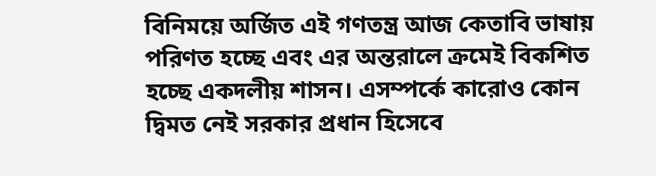বিনিময়ে অর্জিত এই গণতন্ত্র আজ কেতাবি ভাষায় পরিণত হচ্ছে এবং এর অন্তরালে ক্রমেই বিকশিত হচ্ছে একদলীয় শাসন। এসম্পর্কে কারোও কোন দ্বিমত নেই সরকার প্রধান হিসেবে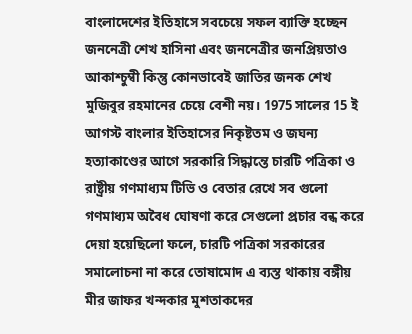বাংলাদেশের ইতিহাসে সবচেয়ে সফল ব্যাক্তি হচ্ছেন জননেত্রী শেখ হাসিনা এবং জননেত্রীর জনপ্রিয়তাও আকাশ্চুম্বী কিন্তু কোনভাবেই জাতির জনক শেখ মুজিবুর রহমানের চেয়ে বেশী নয়। 1975 সালের 15 ই আগস্ট বাংলার ইতিহাসের নিকৃষ্টতম ও জঘন্য হত্যাকাণ্ডের আগে সরকারি সিদ্ধান্তে চারটি পত্রিকা ও রাষ্ট্রীয় গণমাধ্যম টিভি ও বেতার রেখে সব গুলো গণমাধ্যম অবৈধ ঘোষণা করে সেগুলো প্রচার বন্ধ করে দেয়া হয়েছিলো ফলে, চারটি পত্রিকা সরকারের সমালোচনা না করে তোষামোদ এ ব্যস্ত থাকায় বঙ্গীয় মীর জাফর খন্দকার মুশতাকদের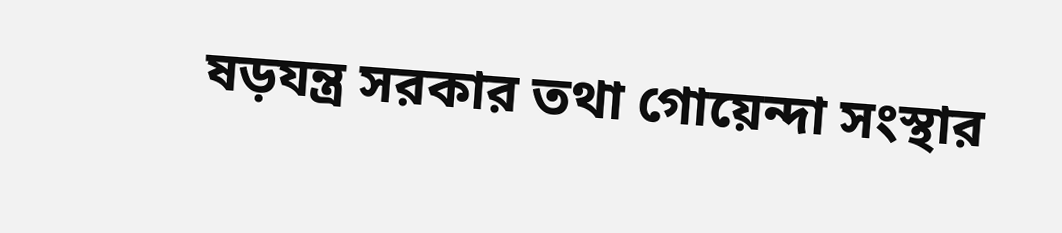ষড়যন্ত্র সরকার তথা গোয়েন্দা সংস্থার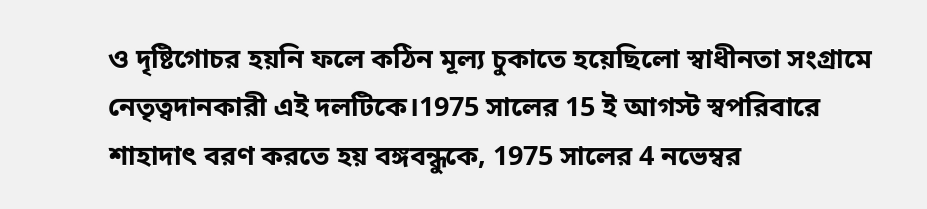ও দৃষ্টিগোচর হয়নি ফলে কঠিন মূল্য চুকাতে হয়েছিলো স্বাধীনতা সংগ্রামে নেতৃত্বদানকারী এই দলটিকে।1975 সালের 15 ই আগস্ট স্বপরিবারে শাহাদাৎ বরণ করতে হয় বঙ্গবন্ধুকে, 1975 সালের 4 নভেম্বর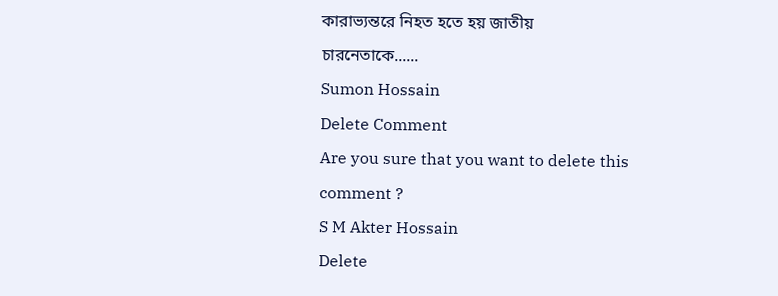কারাভ্যন্তরে নিহত হতে হয় জাতীয় চারনেতাকে......
Sumon Hossain
Delete Comment
Are you sure that you want to delete this comment ?
S M Akter Hossain
Delete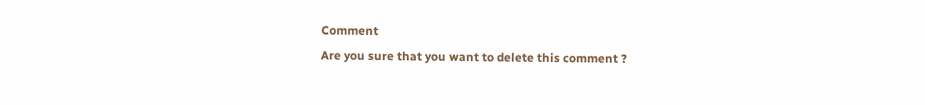Comment
Are you sure that you want to delete this comment ?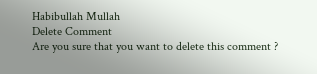Habibullah Mullah
Delete Comment
Are you sure that you want to delete this comment ?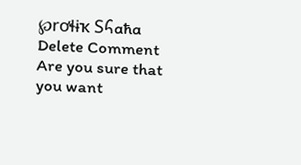℘rơɬɨҡ Տհɑħɑ
Delete Comment
Are you sure that you want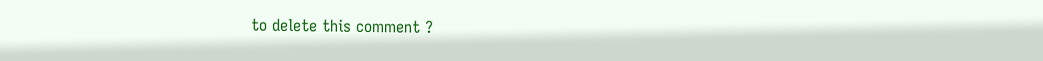to delete this comment ?